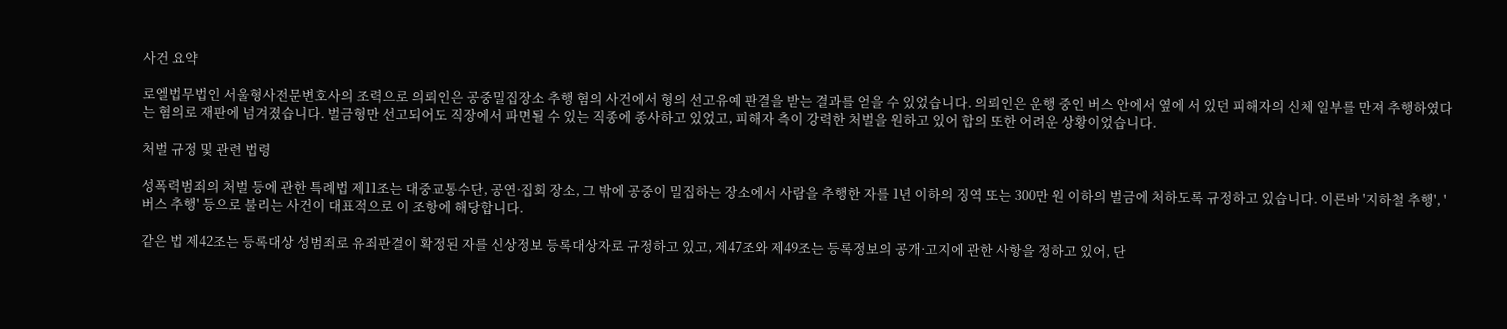사건 요약

로엘법무법인 서울형사전문변호사의 조력으로 의뢰인은 공중밀집장소 추행 혐의 사건에서 형의 선고유예 판결을 받는 결과를 얻을 수 있었습니다. 의뢰인은 운행 중인 버스 안에서 옆에 서 있던 피해자의 신체 일부를 만져 추행하였다는 혐의로 재판에 넘겨졌습니다. 벌금형만 선고되어도 직장에서 파면될 수 있는 직종에 종사하고 있었고, 피해자 측이 강력한 처벌을 원하고 있어 합의 또한 어려운 상황이었습니다.

처벌 규정 및 관련 법령

성폭력범죄의 처벌 등에 관한 특례법 제11조는 대중교통수단, 공연·집회 장소, 그 밖에 공중이 밀집하는 장소에서 사람을 추행한 자를 1년 이하의 징역 또는 300만 원 이하의 벌금에 처하도록 규정하고 있습니다. 이른바 '지하철 추행', '버스 추행' 등으로 불리는 사건이 대표적으로 이 조항에 해당합니다.

같은 법 제42조는 등록대상 성범죄로 유죄판결이 확정된 자를 신상정보 등록대상자로 규정하고 있고, 제47조와 제49조는 등록정보의 공개·고지에 관한 사항을 정하고 있어, 단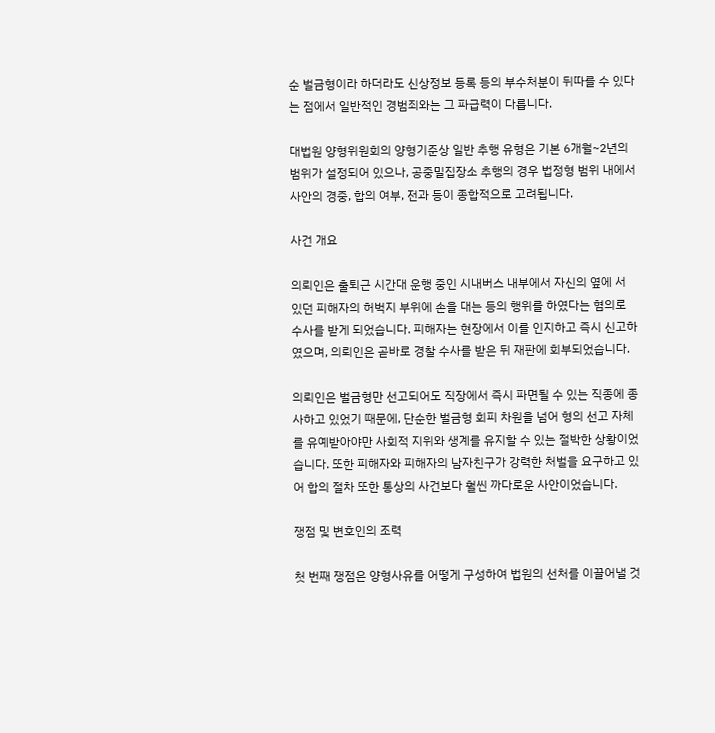순 벌금형이라 하더라도 신상정보 등록 등의 부수처분이 뒤따를 수 있다는 점에서 일반적인 경범죄와는 그 파급력이 다릅니다.

대법원 양형위원회의 양형기준상 일반 추행 유형은 기본 6개월~2년의 범위가 설정되어 있으나, 공중밀집장소 추행의 경우 법정형 범위 내에서 사안의 경중, 합의 여부, 전과 등이 종합적으로 고려됩니다.

사건 개요

의뢰인은 출퇴근 시간대 운행 중인 시내버스 내부에서 자신의 옆에 서 있던 피해자의 허벅지 부위에 손을 대는 등의 행위를 하였다는 혐의로 수사를 받게 되었습니다. 피해자는 현장에서 이를 인지하고 즉시 신고하였으며, 의뢰인은 곧바로 경찰 수사를 받은 뒤 재판에 회부되었습니다.

의뢰인은 벌금형만 선고되어도 직장에서 즉시 파면될 수 있는 직종에 종사하고 있었기 때문에, 단순한 벌금형 회피 차원을 넘어 형의 선고 자체를 유예받아야만 사회적 지위와 생계를 유지할 수 있는 절박한 상황이었습니다. 또한 피해자와 피해자의 남자친구가 강력한 처벌을 요구하고 있어 합의 절차 또한 통상의 사건보다 훨씬 까다로운 사안이었습니다.

쟁점 및 변호인의 조력

첫 번째 쟁점은 양형사유를 어떻게 구성하여 법원의 선처를 이끌어낼 것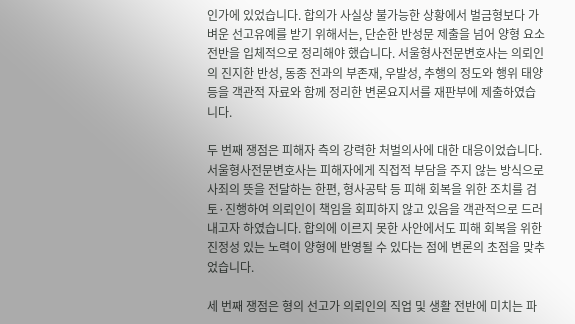인가에 있었습니다. 합의가 사실상 불가능한 상황에서 벌금형보다 가벼운 선고유예를 받기 위해서는, 단순한 반성문 제출을 넘어 양형 요소 전반을 입체적으로 정리해야 했습니다. 서울형사전문변호사는 의뢰인의 진지한 반성, 동종 전과의 부존재, 우발성, 추행의 정도와 행위 태양 등을 객관적 자료와 함께 정리한 변론요지서를 재판부에 제출하였습니다.

두 번째 쟁점은 피해자 측의 강력한 처벌의사에 대한 대응이었습니다. 서울형사전문변호사는 피해자에게 직접적 부담을 주지 않는 방식으로 사죄의 뜻을 전달하는 한편, 형사공탁 등 피해 회복을 위한 조치를 검토·진행하여 의뢰인이 책임을 회피하지 않고 있음을 객관적으로 드러내고자 하였습니다. 합의에 이르지 못한 사안에서도 피해 회복을 위한 진정성 있는 노력이 양형에 반영될 수 있다는 점에 변론의 초점을 맞추었습니다.

세 번째 쟁점은 형의 선고가 의뢰인의 직업 및 생활 전반에 미치는 파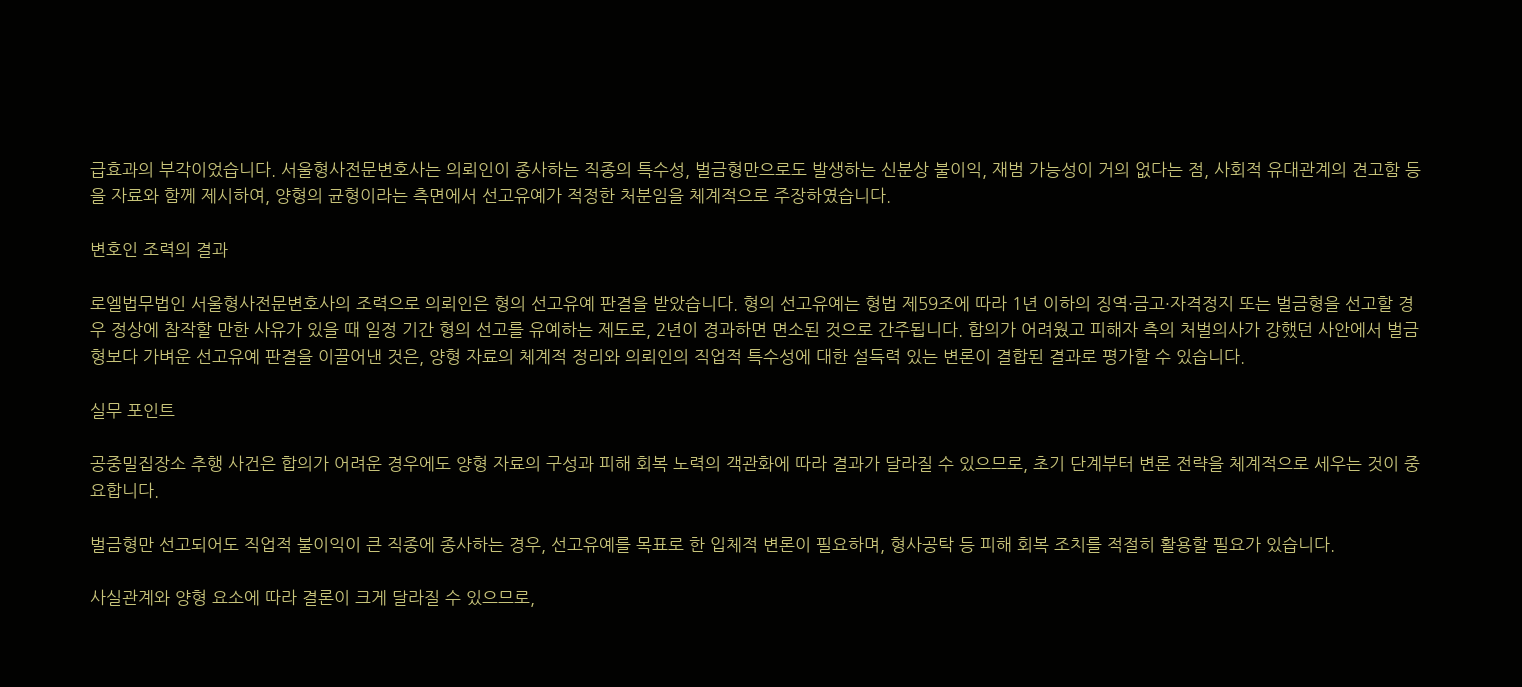급효과의 부각이었습니다. 서울형사전문변호사는 의뢰인이 종사하는 직종의 특수성, 벌금형만으로도 발생하는 신분상 불이익, 재범 가능성이 거의 없다는 점, 사회적 유대관계의 견고함 등을 자료와 함께 제시하여, 양형의 균형이라는 측면에서 선고유예가 적정한 처분임을 체계적으로 주장하였습니다.

변호인 조력의 결과

로엘법무법인 서울형사전문변호사의 조력으로 의뢰인은 형의 선고유예 판결을 받았습니다. 형의 선고유예는 형법 제59조에 따라 1년 이하의 징역·금고·자격정지 또는 벌금형을 선고할 경우 정상에 참작할 만한 사유가 있을 때 일정 기간 형의 선고를 유예하는 제도로, 2년이 경과하면 면소된 것으로 간주됩니다. 합의가 어려웠고 피해자 측의 처벌의사가 강했던 사안에서 벌금형보다 가벼운 선고유예 판결을 이끌어낸 것은, 양형 자료의 체계적 정리와 의뢰인의 직업적 특수성에 대한 설득력 있는 변론이 결합된 결과로 평가할 수 있습니다.

실무 포인트

공중밀집장소 추행 사건은 합의가 어려운 경우에도 양형 자료의 구성과 피해 회복 노력의 객관화에 따라 결과가 달라질 수 있으므로, 초기 단계부터 변론 전략을 체계적으로 세우는 것이 중요합니다.

벌금형만 선고되어도 직업적 불이익이 큰 직종에 종사하는 경우, 선고유예를 목표로 한 입체적 변론이 필요하며, 형사공탁 등 피해 회복 조치를 적절히 활용할 필요가 있습니다.

사실관계와 양형 요소에 따라 결론이 크게 달라질 수 있으므로,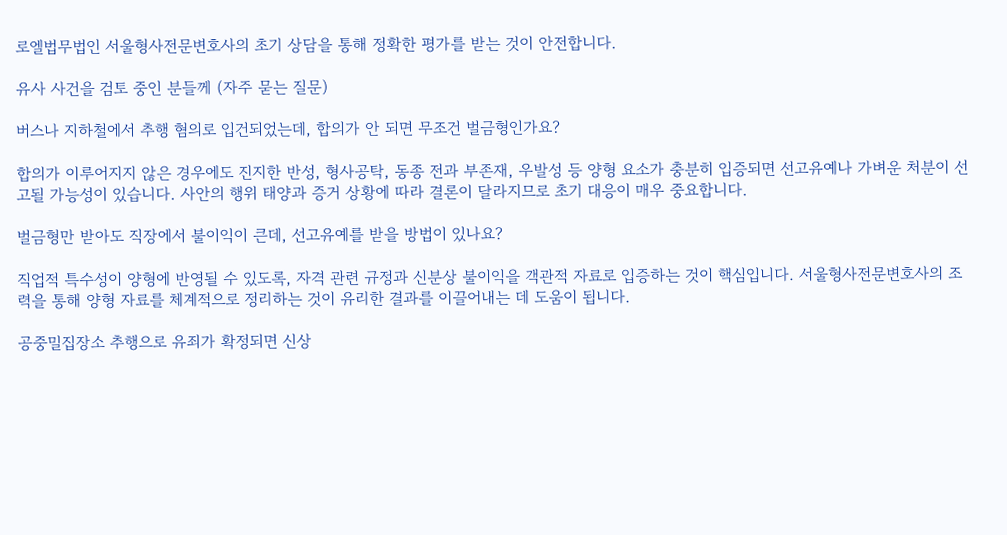로엘법무법인 서울형사전문변호사의 초기 상담을 통해 정확한 평가를 받는 것이 안전합니다.

유사 사건을 검토 중인 분들께 (자주 묻는 질문)

버스나 지하철에서 추행 혐의로 입건되었는데, 합의가 안 되면 무조건 벌금형인가요?

합의가 이루어지지 않은 경우에도 진지한 반성, 형사공탁, 동종 전과 부존재, 우발성 등 양형 요소가 충분히 입증되면 선고유예나 가벼운 처분이 선고될 가능성이 있습니다. 사안의 행위 태양과 증거 상황에 따라 결론이 달라지므로 초기 대응이 매우 중요합니다.

벌금형만 받아도 직장에서 불이익이 큰데, 선고유예를 받을 방법이 있나요?

직업적 특수성이 양형에 반영될 수 있도록, 자격 관련 규정과 신분상 불이익을 객관적 자료로 입증하는 것이 핵심입니다. 서울형사전문변호사의 조력을 통해 양형 자료를 체계적으로 정리하는 것이 유리한 결과를 이끌어내는 데 도움이 됩니다.

공중밀집장소 추행으로 유죄가 확정되면 신상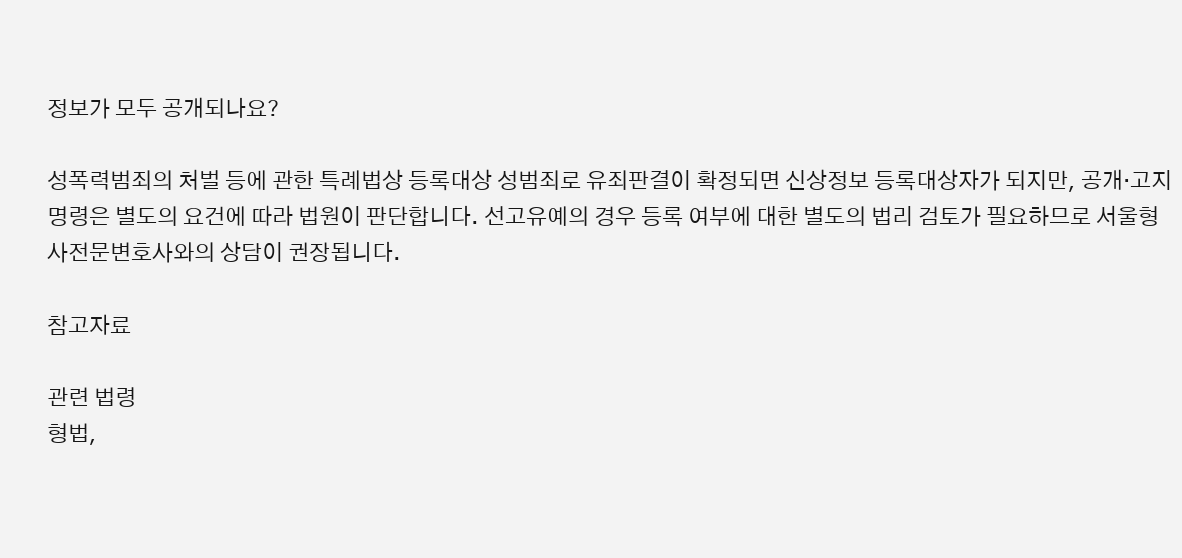정보가 모두 공개되나요?

성폭력범죄의 처벌 등에 관한 특례법상 등록대상 성범죄로 유죄판결이 확정되면 신상정보 등록대상자가 되지만, 공개·고지 명령은 별도의 요건에 따라 법원이 판단합니다. 선고유예의 경우 등록 여부에 대한 별도의 법리 검토가 필요하므로 서울형사전문변호사와의 상담이 권장됩니다.

참고자료

관련 법령
형법,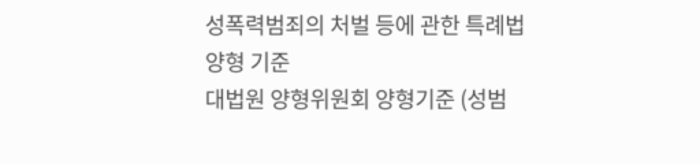성폭력범죄의 처벌 등에 관한 특례법
양형 기준
대법원 양형위원회 양형기준 (성범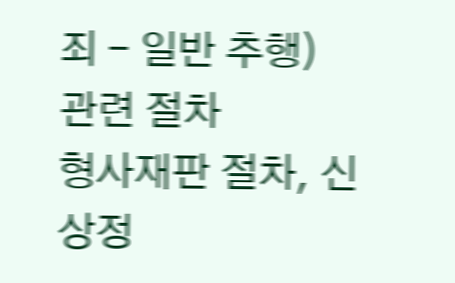죄 - 일반 추행)
관련 절차
형사재판 절차, 신상정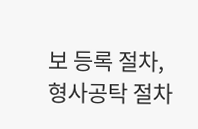보 등록 절차, 형사공탁 절차